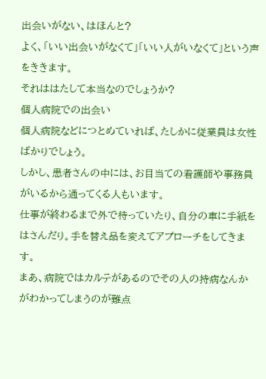出会いがない、はほんと?
よく、「いい出会いがなくて」「いい人がいなくて」という声をききます。
それははたして本当なのでしょうか?
個人病院での出会い
個人病院などにつとめていれば、たしかに従業員は女性ばかりでしょう。
しかし、患者さんの中には、お目当ての看護師や事務員がいるから通ってくる人もいます。
仕事が終わるまで外で待っていたり、自分の車に手紙をはさんだり。手を替え品を変えてアプローチをしてきます。
まあ、病院ではカルテがあるのでその人の持病なんかがわかってしまうのが難点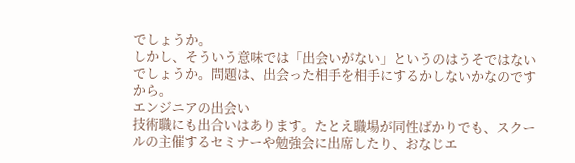でしょうか。
しかし、そういう意味では「出会いがない」というのはうそではないでしょうか。問題は、出会った相手を相手にするかしないかなのですから。
エンジニアの出会い
技術職にも出合いはあります。たとえ職場が同性ばかりでも、スクールの主催するセミナーや勉強会に出席したり、おなじエ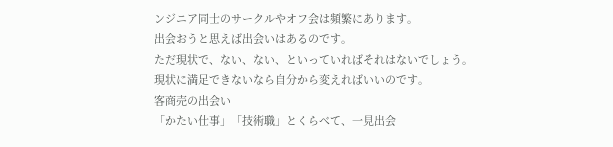ンジニア同士のサークルやオフ会は頻繁にあります。
出会おうと思えば出会いはあるのです。
ただ現状で、ない、ない、といっていればそれはないでしょう。
現状に満足できないなら自分から変えればいいのです。
客商売の出会い
「かたい仕事」「技術職」とくらべて、一見出会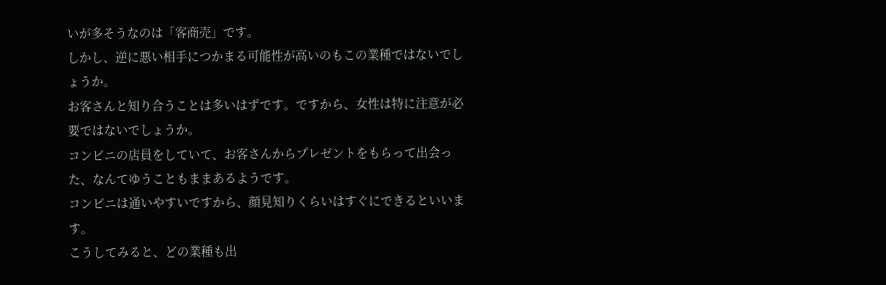いが多そうなのは「客商売」です。
しかし、逆に悪い相手につかまる可能性が高いのもこの業種ではないでしょうか。
お客さんと知り合うことは多いはずです。ですから、女性は特に注意が必要ではないでしょうか。
コンビニの店員をしていて、お客さんからプレゼントをもらって出会った、なんてゆうこともままあるようです。
コンビニは通いやすいですから、顔見知りくらいはすぐにできるといいます。
こうしてみると、どの業種も出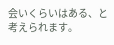会いくらいはある、と考えられます。